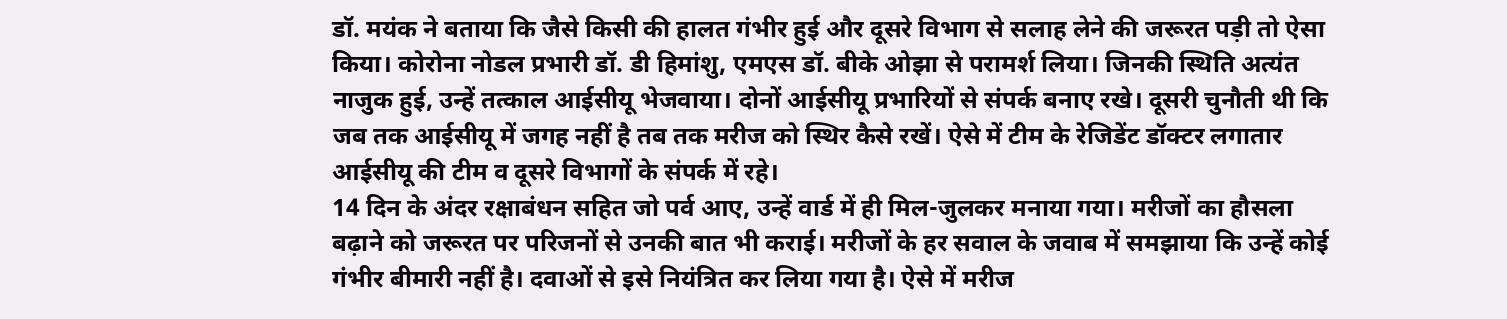डॉ. मयंक ने बताया कि जैसे किसी की हालत गंभीर हुई और दूसरे विभाग से सलाह लेने की जरूरत पड़ी तो ऐसा किया। कोरोना नोडल प्रभारी डॉ. डी हिमांशु, एमएस डॉ. बीके ओझा से परामर्श लिया। जिनकी स्थिति अत्यंत नाजुक हुई, उन्हें तत्काल आईसीयू भेजवाया। दोनों आईसीयू प्रभारियों से संपर्क बनाए रखे। दूसरी चुनौती थी कि जब तक आईसीयू में जगह नहीं है तब तक मरीज को स्थिर कैसे रखें। ऐसे में टीम के रेजिडेंट डॉक्टर लगातार आईसीयू की टीम व दूसरे विभागों के संपर्क में रहे।
14 दिन के अंदर रक्षाबंधन सहित जो पर्व आए, उन्हें वार्ड में ही मिल-जुलकर मनाया गया। मरीजों का हौसला बढ़ाने को जरूरत पर परिजनों से उनकी बात भी कराई। मरीजों के हर सवाल के जवाब में समझाया कि उन्हें कोई गंभीर बीमारी नहीं है। दवाओं से इसे नियंत्रित कर लिया गया है। ऐसे में मरीज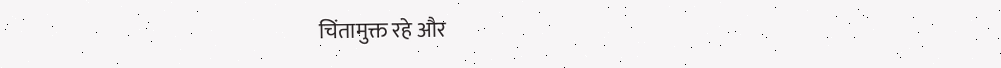चिंतामुक्त रहे और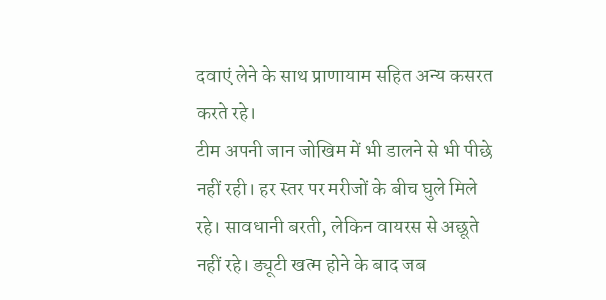दवाएं लेने के साथ प्राणायाम सहित अन्य कसरत करते रहे।
टीम अपनी जान जोखिम में भी डालने से भी पीछे नहीं रही। हर स्तर पर मरीजों के बीच घुले मिले रहे। सावधानी बरती, लेकिन वायरस से अछूते नहीं रहे। ड्यूटी खत्म होने के बाद जब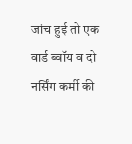जांच हुई तो एक वार्ड ब्वॉय व दो नर्सिंग कर्मी की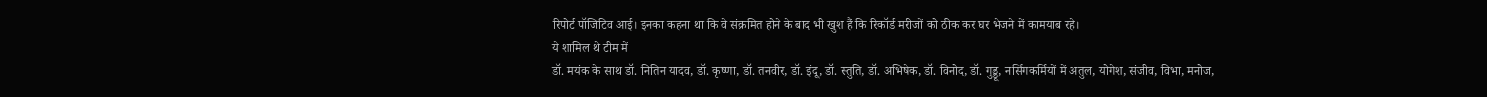रिपोर्ट पॉजिटिव आई। इनका कहना था कि वे संक्रमित होने के बाद भी खुश हैं कि रिकॉर्ड मरीजों को ठीक कर घर भेजने में कामयाब रहे।
ये शामिल थे टीम में
डॉ. मयंक के साथ डॉ. नितिन यादव, डॉ. कृष्णा, डॉ. तनवीर, डॉ. इंदू, डॉ. स्तुति, डॉ. अभिषेक, डॉ. विनोद, डॉ. गुड्डू, नर्सिगकर्मियों में अतुल, योगेश, संजीव, विभा, मनोज,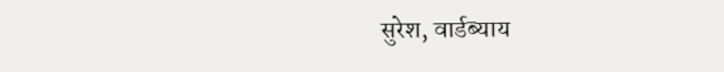सुरेश, वार्डब्याय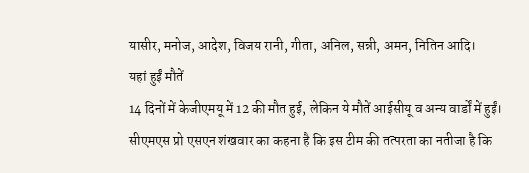यासीर, मनोज, आदेश, विजय रानी, गीता, अनिल, सन्नी, अमन, नितिन आदि।
यहां हुईं मौतें
14 दिनों में केजीएमयू में 12 की मौत हुई, लेकिन ये मौतें आईसीयू व अन्य वार्डों में हुईं। सीएमएस प्रो एसएन शंखवार का कहना है कि इस टीम की तत्परता का नतीजा है कि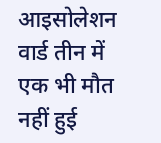आइसोलेशन वार्ड तीन में एक भी मौत नहीं हुई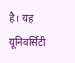है। यह यूनिवर्सिटी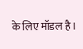के लिए मॉडल है।